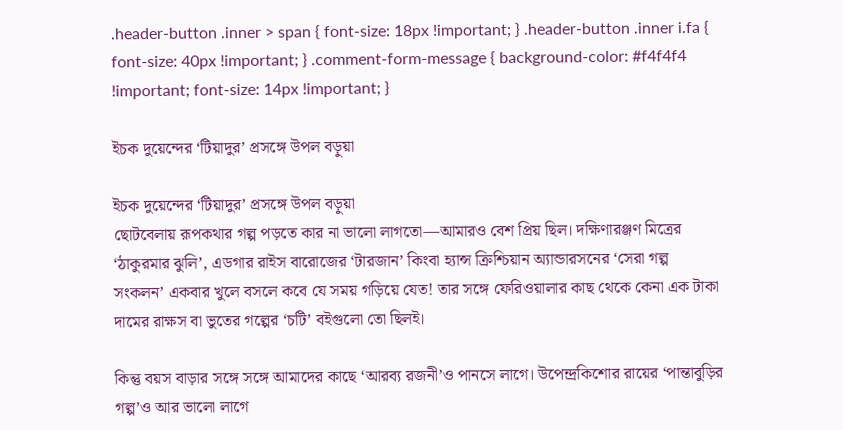.header-button .inner > span { font-size: 18px !important; } .header-button .inner i.fa { font-size: 40px !important; } .comment-form-message { background-color: #f4f4f4 !important; font-size: 14px !important; }

ইচক দুয়েন্দের ‘টিয়াদুর’ প্রসঙ্গে উপল বড়ুয়া

ইচক দুয়েন্দের ‘টিয়াদুর’ প্রসঙ্গে উপল বড়ুয়া
ছোটবেলায় রূপকথার গল্প পড়তে কার না ভালো লাগতো—আমারও বেশ প্রিয় ছিল। দক্ষিণারঞ্জণ মিত্রের ‘ঠাকুরমার ঝুলি’, এডগার রাইস বারোজের ‘টারজান’ কিংবা হ্যান্স ক্রিশ্চিয়ান অ্যান্ডারসনের ‘সেরা গল্প সংকলন’ একবার খুলে বসলে কবে যে সময় গড়িয়ে যেত! তার সঙ্গে ফেরিওয়ালার কাছ থেকে কেনা এক টাকা দামের রাক্ষস বা ভুতের গল্পের ‘চটি’ বইগুলো তো ছিলই।

কিন্তু বয়স বাড়ার সঙ্গে সঙ্গে আমাদের কাছে ‘আরব্য রজনী’ও পানসে লাগে। উপেন্দ্রকিশোর রায়ের ‘পান্তাবুড়ির গল্প’ও আর ভালো লাগে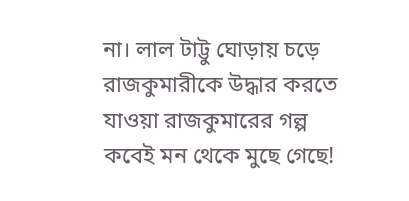না। লাল টাট্টু ঘোড়ায় চড়ে রাজকুমারীকে উদ্ধার করতে যাওয়া রাজকুমারের গল্প কবেই মন থেকে মুছে গেছে!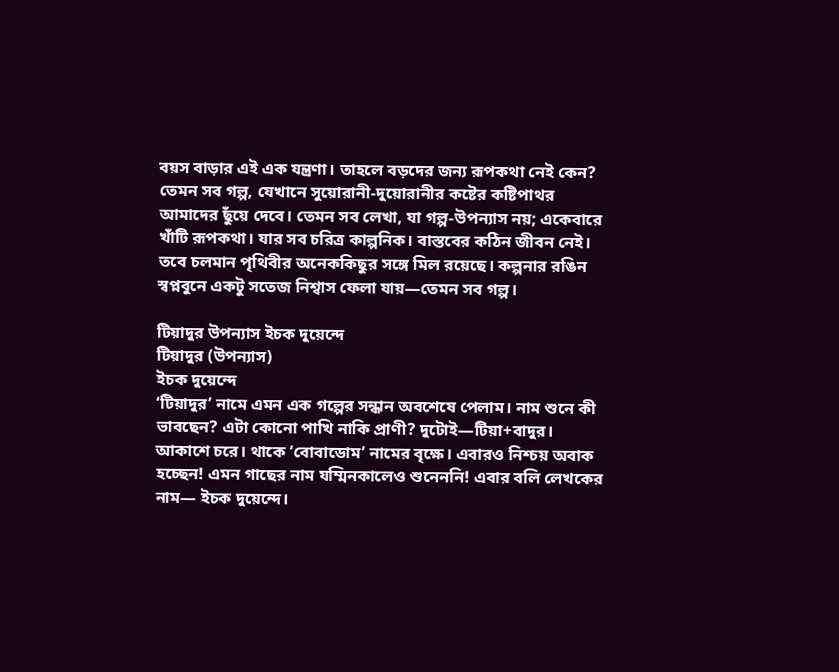বয়স বাড়ার এই এক যন্ত্রণা। তাহলে বড়দের জন্য রূপকথা নেই কেন? তেমন সব গল্প, যেখানে সুয়োরানী-দুয়োরানীর কষ্টের কষ্টিপাথর আমাদের ছুঁয়ে দেবে। তেমন সব লেখা, যা গল্প-উপন্যাস নয়; একেবারে খাঁটি রূপকথা। যার সব চরিত্র কাল্পনিক। বাস্তবের কঠিন জীবন নেই। তবে চলমান পৃথিবীর অনেককিছুর সঙ্গে মিল রয়েছে। কল্পনার রঙিন স্বপ্নবুনে একটু সতেজ নিশ্বাস ফেলা যায়—তেমন সব গল্প।

টিয়াদুর উপন্যাস ইচক দুয়েন্দে
টিয়াদুর (উপন্যাস)
ইচক দুয়েন্দে
‘টিয়াদুর’ নামে এমন এক গল্পের সন্ধান অবশেষে পেলাম। নাম শুনে কী ভাবছেন? এটা কোনো পাখি নাকি প্রাণী? দুটোই—টিয়া+বাদুর। আকাশে চরে। থাকে ‘বোবাডোম’ নামের বৃক্ষে। এবারও নিশ্চয় অবাক হচ্ছেন! এমন গাছের নাম যম্মিনকালেও শুনেননি! এবার বলি লেখকের নাম— ইচক দুয়েন্দে।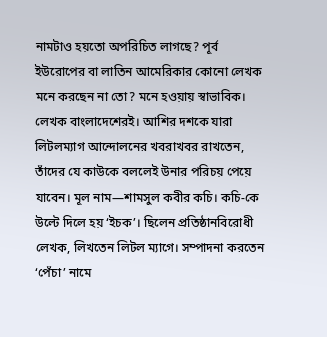নামটাও হয়তো অপরিচিত লাগছে? পূর্ব ইউরোপের বা লাতিন আমেরিকার কোনো লেখক মনে করছেন না তো? মনে হওয়ায় স্বাভাবিক। লেখক বাংলাদেশেরই। আশির দশকে যারা লিটলম্যাগ আন্দোলনের খবরাখবর রাখতেন, তাঁদের যে কাউকে বললেই উনার পরিচয় পেয়ে যাবেন। মূল নাম—শামসুল কবীর কচি। কচি-কে উল্টে দিলে হয় ‘ইচক’। ছিলেন প্রতিষ্ঠানবিরোধী লেখক, লিখতেন লিটল ম্যাগে। সম্পাদনা করতেন ‘পেঁচা’ নামে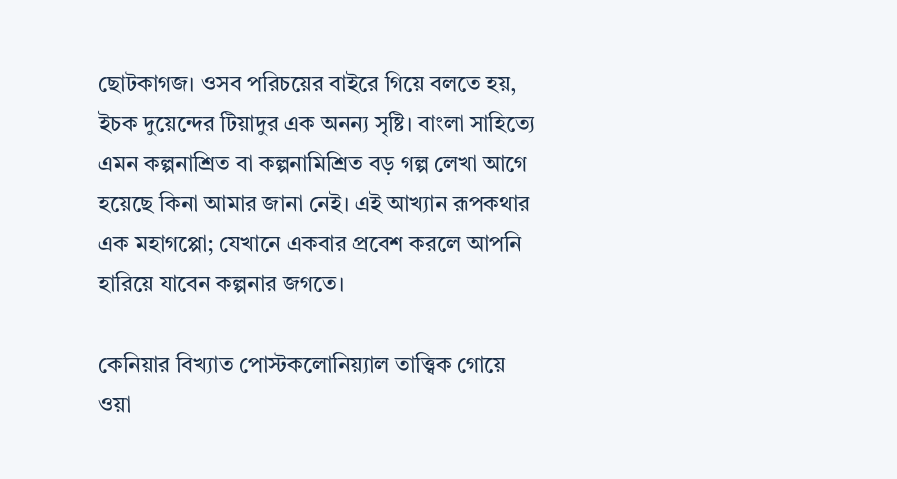ছোটকাগজ। ওসব পরিচয়ের বাইরে গিয়ে বলতে হয়, ইচক দুয়েন্দের টিয়াদুর এক অনন্য সৃষ্টি। বাংলা সাহিত্যে এমন কল্পনাশ্রিত বা কল্পনামিশ্রিত বড় গল্প লেখা আগে হয়েছে কিনা আমার জানা নেই। এই আখ্যান রূপকথার এক মহাগপ্পো; যেখানে একবার প্রবেশ করলে আপনি হারিয়ে যাবেন কল্পনার জগতে।

কেনিয়ার বিখ্যাত পোস্টকলোনিয়্যাল তাত্ত্বিক গোয়ে ওয়া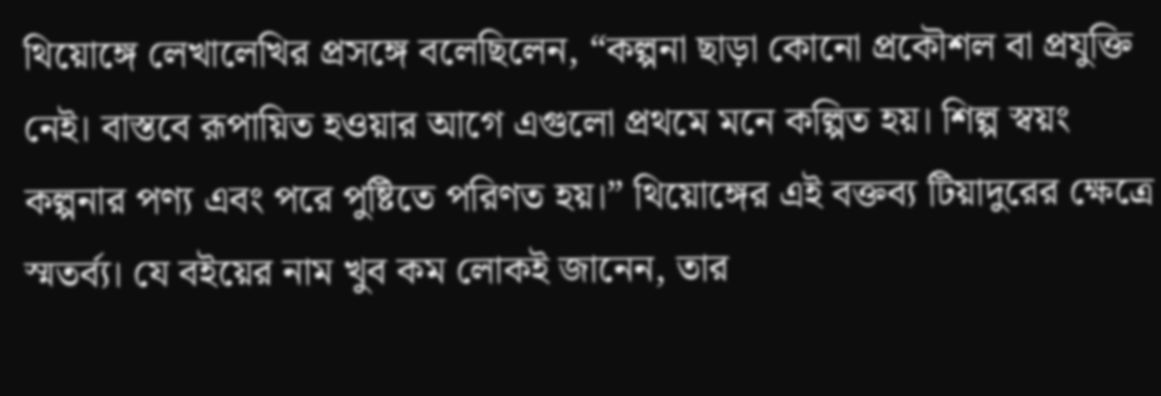থিয়োঙ্গে লেখালেখির প্রসঙ্গে বলেছিলেন, “কল্পনা ছাড়া কোনো প্রকৌশল বা প্রযুক্তি নেই। বাস্তবে রূপায়িত হওয়ার আগে এগুলো প্রথমে মনে কল্পিত হয়। শিল্প স্বয়ং কল্পনার পণ্য এবং পরে পুষ্টিতে পরিণত হয়।” থিয়োঙ্গের এই বক্তব্য টিয়াদুরের ক্ষেত্রে স্মতর্ব্য। যে বইয়ের নাম খুব কম লোকই জানেন, তার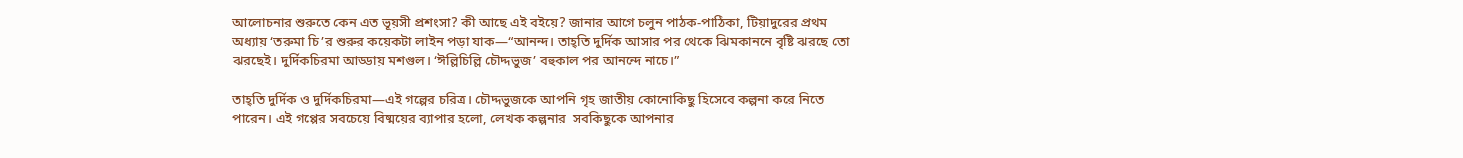আলোচনার শুরুতে কেন এত ভূয়সী প্রশংসা? কী আছে এই বইয়ে? জানার আগে চলুন পাঠক-পাঠিকা, টিয়াদুরের প্রথম অধ্যায় ‘তরুমা চি’র শুরুর কয়েকটা লাইন পড়া যাক—“আনন্দ। তাহ্তি দুর্দিক আসার পর থেকে ঝিমকাননে বৃষ্টি ঝরছে তো ঝরছেই। দুর্দিকচিরমা আড্ডায় মশগুল। ‘ঈল্লিচিল্লি চৌদ্দভুজ’ বহুকাল পর আনন্দে নাচে।”

তাহ্তি দুর্দিক ও দুর্দিকচিরমা—এই গল্পের চরিত্র। চৌদ্দভুজকে আপনি গৃহ জাতীয় কোনোকিছু হিসেবে কল্পনা করে নিতে পারেন। এই গপ্পের সবচেয়ে বিষ্ময়ের ব্যাপার হলো, লেখক কল্পনার  সবকিছুকে আপনার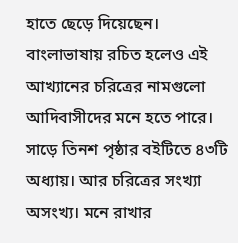হাতে ছেড়ে দিয়েছেন। বাংলাভাষায় রচিত হলেও এই আখ্যানের চরিত্রের নামগুলো আদিবাসীদের মনে হতে পারে। সাড়ে তিনশ পৃষ্ঠার বইটিতে ৪৩টি অধ্যায়। আর চরিত্রের সংখ্যা অসংখ্য। মনে রাখার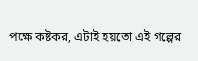পক্ষে কষ্টকর, এটাই হয়তো এই গল্পের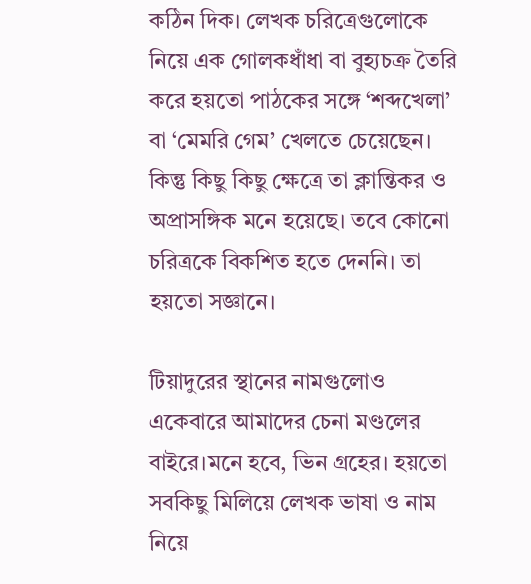কঠিন দিক। লেখক চরিত্রেগুলোকে নিয়ে এক গোলকধাঁধা বা বুহ্যচক্র তৈরি করে হয়তো পাঠকের সঙ্গে ‘শব্দখেলা’ বা ‘মেমরি গেম’ খেলতে চেয়েছেন। কিন্তু কিছু কিছু ক্ষেত্রে তা ক্লান্তিকর ও অপ্রাসঙ্গিক মনে হয়েছে। তবে কোনো চরিত্রকে বিকশিত হতে দেননি। তা হয়তো সজ্ঞানে।

টিয়াদুরের স্থানের নামগুলোও একেবারে আমাদের চেনা মণ্ডলের বাইরে।মনে হবে, ভিন গ্রহের। হয়তো সবকিছু মিলিয়ে লেখক ভাষা ও নাম নিয়ে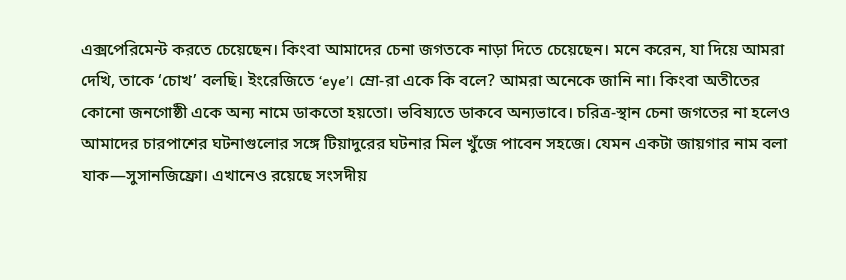এক্সপেরিমেন্ট করতে চেয়েছেন। কিংবা আমাদের চেনা জগতকে নাড়া দিতে চেয়েছেন। মনে করেন, যা দিয়ে আমরা দেখি, তাকে ‘চোখ’ বলছি। ইংরেজিতে ‘eye’। ম্রো-রা একে কি বলে? আমরা অনেকে জানি না। কিংবা অতীতের কোনো জনগোষ্ঠী একে অন্য নামে ডাকতো হয়তো। ভবিষ্যতে ডাকবে অন্যভাবে। চরিত্র-স্থান চেনা জগতের না হলেও আমাদের চারপাশের ঘটনাগুলোর সঙ্গে টিয়াদুরের ঘটনার মিল খুঁজে পাবেন সহজে। যেমন একটা জায়গার নাম বলা যাক—সুসানজিফ্রো। এখানেও রয়েছে সংসদীয়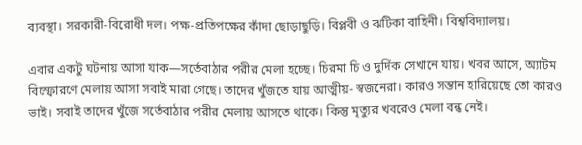ব্যবস্থা। সরকারী-বিরোধী দল। পক্ষ-প্রতিপক্ষের কাঁদা ছোড়াছুড়ি। বিপ্লবী ও ঝটিকা বাহিনী। বিশ্ববিদ্যালয়।

এবার একটু ঘটনায় আসা যাক—সর্তেবাঠার পরীর মেলা হচ্ছে। চিরমা চি ও দুর্দিক সেখানে যায়। খবর আসে, অ্যাটম বিস্ফোরণে মেলায় আসা সবাই মারা গেছে। তাদের খুঁজতে যায় আত্মীয়- স্বজনেরা। কারও সন্তান হারিয়েছে তো কারও ভাই। সবাই তাদের খুঁজে সর্তেবাঠার পরীর মেলায় আসতে থাকে। কিন্তু মৃত্যুর খবরেও মেলা বন্ধ নেই।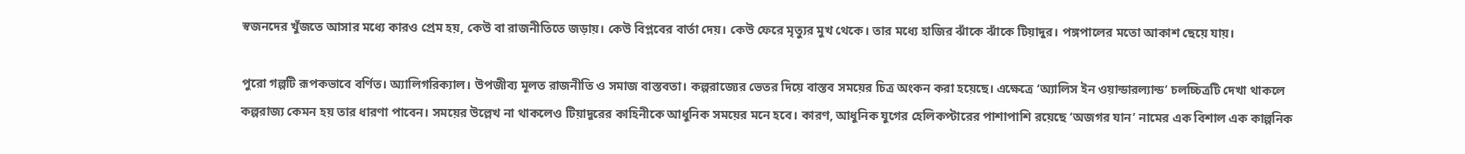স্বজনদের খুঁজতে আসার মধ্যে কারও প্রেম হয়, কেউ বা রাজনীতিতে জড়ায়। কেউ বিপ্লবের বার্তা দেয়। কেউ ফেরে মৃত্যুর মুখ থেকে। তার মধ্যে হাজির ঝাঁকে ঝাঁকে টিয়াদুর। পঙ্গপালের মতো আকাশ ছেয়ে যায়।

পুরো গল্পটি রূপকভাবে বর্ণিত। অ্যালিগরিক্যাল। উপজীব্য মূলত রাজনীতি ও সমাজ বাস্তবতা। কল্পরাজ্যের ভেতর দিয়ে বাস্তব সময়ের চিত্র অংকন করা হয়েছে। এক্ষেত্রে ‘অ্যালিস ইন ওয়ান্ডারল্যান্ড’ চলচ্চিত্রটি দেখা থাকলে কল্পরাজ্য কেমন হয় তার ধারণা পাবেন। সময়ের উল্লেখ না থাকলেও টিয়াদুরের কাহিনীকে আধুনিক সময়ের মনে হবে। কারণ, আধুনিক যুগের হেলিকপ্টারের পাশাপাশি রয়েছে ‘অজগর যান’ নামের এক বিশাল এক কাল্পনিক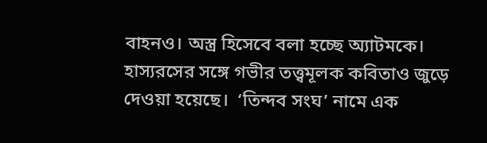বাহনও। অস্ত্র হিসেবে বলা হচ্ছে অ্যাটমকে। হাস্যরসের সঙ্গে গভীর তত্ত্বমূলক কবিতাও জুড়ে দেওয়া হয়েছে।  ‘তিন্দব সংঘ’ নামে এক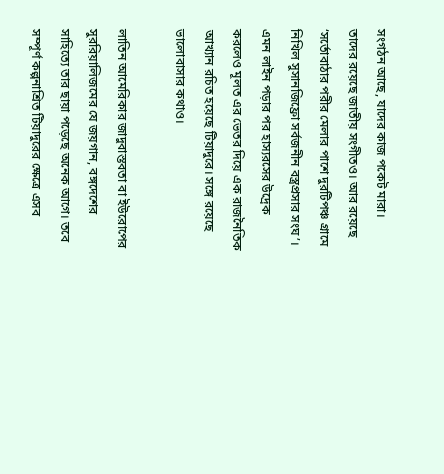সংগঠন আছে, যাদের কাজ পকেট মারা। তাদের রয়েছে জাতীয় সংগীতও। আর রয়েছে ‘সর্তোবাঠার পরীর মেলার পাশে দুরটিপঞ্চ গ্রামে নিখিল সুসানজিফ্রো সর্বজনীন বস্ত্রপ্রসার সংঘ’। এমন লাইন পড়ার পর হাস্যরসের উদ্রেক করলেও মূলত এর ভেতর দিয়ে এক রাজনৈতিক আখ্যান রচিত হয়েছে টিয়াদুরে। সঙ্গে রয়েছে ভালোবাসার কথাও।

লাতিন আমেরিকার জাদুবাস্তবতা বা ইউরোপের সুররিয়ালিজমের যে জয়গান, বঙ্গদেশের সাহিত্যে তার ছায়া পড়েছে অনেক আগে। তবে সম্পূর্ণ কল্পনাশ্রিত টিয়াদুরের ক্ষেত্রে এসব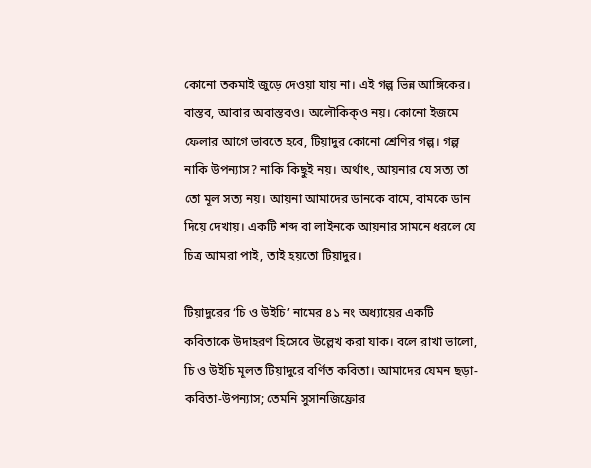কোনো তকমাই জুড়ে দেওয়া যায় না। এই গল্প ভিন্ন আঙ্গিকের। বাস্তব, আবার অবাস্তবও। অলৌকিক্ও ‍নয়। কোনো ইজমে ফেলার আগে ভাবতে হবে, টিয়াদুর কোনো শ্রেণির গল্প। গল্প নাকি উপন্যাস? নাকি কিছুই নয়। অর্থাৎ, আয়নার যে সত্য তা তো মূল সত্য নয়। আয়না আমাদের ডানকে বামে, বামকে ডান দিয়ে দেখায়। একটি শব্দ বা লাইনকে আয়নার সামনে ধরলে যে চিত্র আমরা পাই, তাই হয়তো টিয়াদুর।

টিয়াদুরের ‘চি ও উইচি’ নামের ৪১ নং অধ্যায়ের একটি কবিতাকে উদাহরণ হিসেবে উল্লেখ করা যাক। বলে রাখা ভালো, চি ও উইচি মূলত টিয়াদুরে বর্ণিত কবিতা। আমাদের যেমন ছড়া-কবিতা-উপন্যাস; তেমনি সুসানজিফ্রোর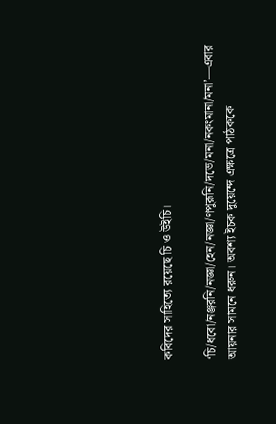কবিদের সাহিত্যে রয়েছে চি ও উইচি।

‘চি/ধবো/নঞ্জরনি/নজ্ঞা/হেন/নজ্ঞা/ণপুরূনি/দভে/মনা/নকংমানা/মনা’—এবার আয়নার সামনে ধরুন। অবশ্য ইচক দুয়েন্দে এক্ষত্রে পাঠককে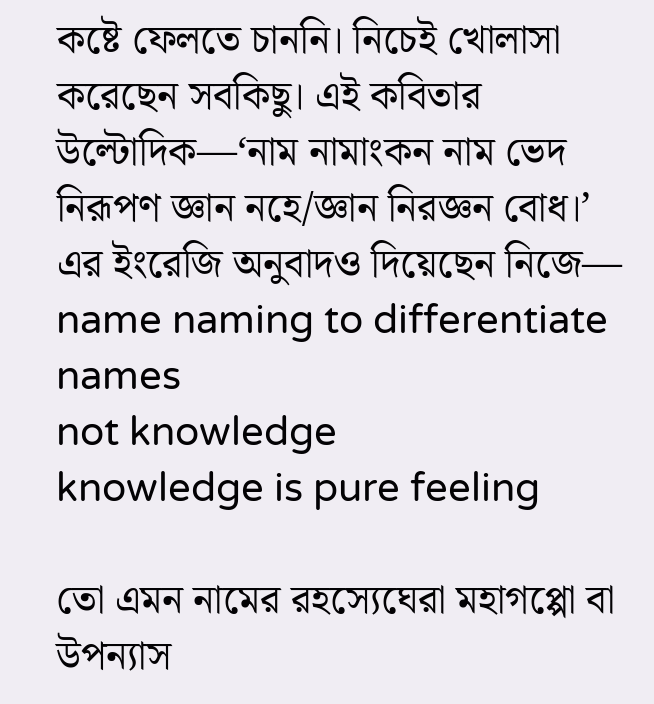কষ্টে ফেলতে চাননি। নিচেই খোলাসা করেছেন সবকিছু। এই কবিতার উল্টোদিক—‘নাম নামাংকন নাম ভেদ নিরূপণ জ্ঞান নহে/জ্ঞান নিরজ্ঞন বোধ।’ এর ইংরেজি অনুবাদও দিয়েছেন নিজে—
name naming to differentiate names
not knowledge
knowledge is pure feeling

তো এমন নামের রহস্যেঘেরা মহাগপ্পো বা উপন্যাস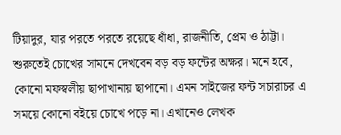টিয়াদুর, যার পরতে পরতে রয়েছে ধাঁধা, রাজনীতি, প্রেম ও ঠাট্টা। শুরুতেই চোখের সামনে দেখবেন বড় বড় ফন্টের অক্ষর। মনে হবে, কোনো মফস্বলীয় ছাপাখানায় ছাপানো। এমন সাইজের ফন্ট সচারাচর এ সময়ে কোনো বইয়ে চোখে পড়ে না। এখানেও লেখক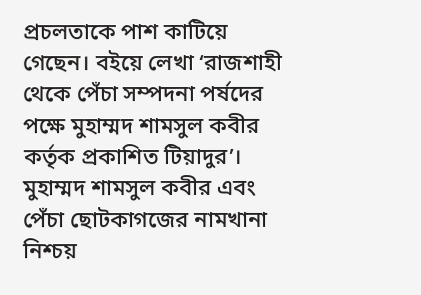প্রচলতাকে পাশ কাটিয়ে গেছেন। বইয়ে লেখা ‘রাজশাহী থেকে পেঁচা সম্পদনা পর্ষদের পক্ষে মুহাম্মদ শামসুল কবীর কর্তৃক প্রকাশিত টিয়াদুর’। মুহাম্মদ শামসুল কবীর এবং পেঁচা ছোটকাগজের নামখানা নিশ্চয়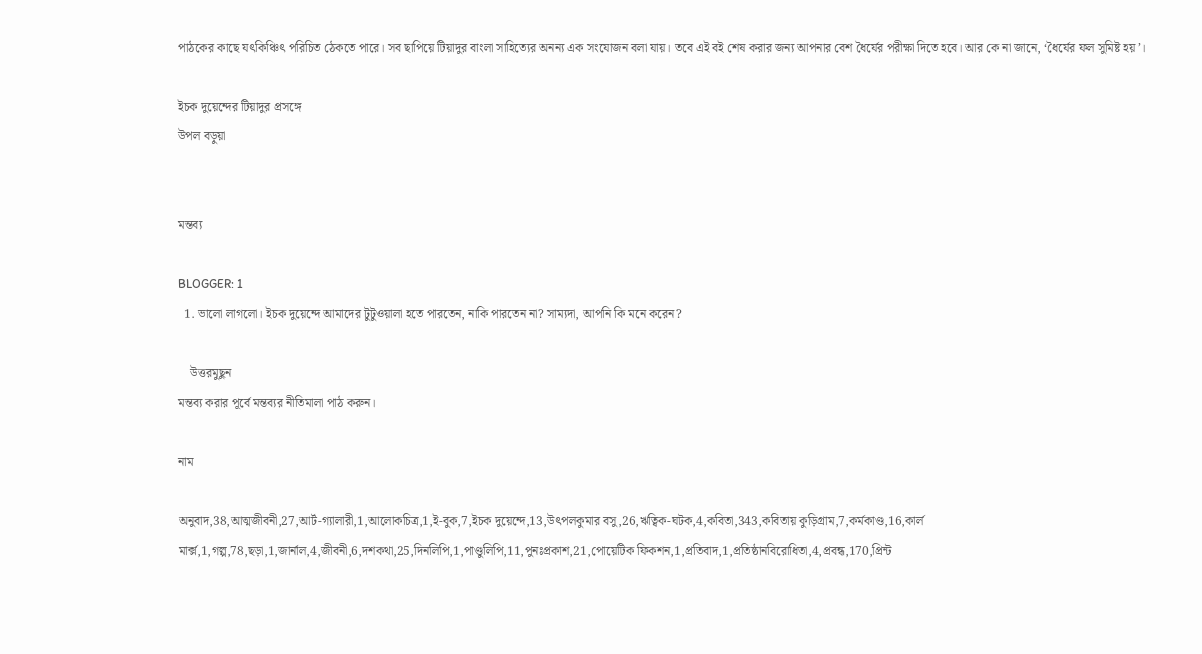পাঠকের কাছে যৎকিঞ্চিৎ পরিচিত ঠেকতে পারে। সব ছাপিয়ে টিয়াদুর বাংলা সাহিত্যের অনন্য এক সংযোজন বলা যায়। তবে এই বই শেষ করার জন্য আপনার বেশ ধৈর্যের পরীক্ষা দিতে হবে। আর কে না জানে, ‘ধৈর্যের ফল সুমিষ্ট হয়’।

ইচক দুয়েন্দের টিয়াদুর প্রসঙ্গে
উপল বড়ুয়া


মন্তব্য

BLOGGER: 1
  1. ভালো লাগলো। ইচক দুয়েন্দে আমাদের টুটুওয়ালা হতে পারতেন, নাকি পারতেন না? সাম্যদা, আপনি কি মনে করেন?

    উত্তরমুছুন
মন্তব্য করার পূর্বে মন্তব্যর নীতিমালা পাঠ করুন।

নাম

অনুবাদ,38,আত্মজীবনী,27,আর্ট-গ্যালারী,1,আলোকচিত্র,1,ই-বুক,7,ইচক দুয়েন্দে,13,উৎপলকুমার বসু,26,ঋত্বিক-ঘটক,4,কবিতা,343,কবিতায় কুড়িগ্রাম,7,কর্মকাণ্ড,16,কার্ল মার্ক্স,1,গল্প,78,ছড়া,1,জার্নাল,4,জীবনী,6,দশকথা,25,দিনলিপি,1,পাণ্ডুলিপি,11,পুনঃপ্রকাশ,21,পোয়েটিক ফিকশন,1,প্রতিবাদ,1,প্রতিষ্ঠানবিরোধিতা,4,প্রবন্ধ,170,প্রিন্ট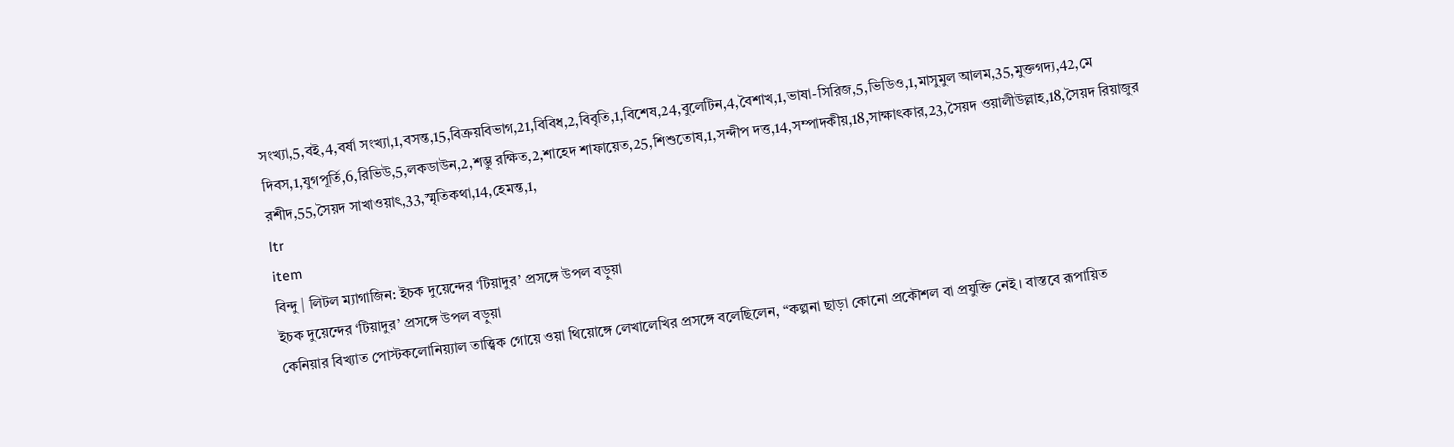সংখ্যা,5,বই,4,বর্ষা সংখ্যা,1,বসন্ত,15,বিক্রয়বিভাগ,21,বিবিধ,2,বিবৃতি,1,বিশেষ,24,বুলেটিন,4,বৈশাখ,1,ভাষা-সিরিজ,5,ভিডিও,1,মাসুমুল আলম,35,মুক্তগদ্য,42,মে দিবস,1,যুগপূর্তি,6,রিভিউ,5,লকডাউন,2,শম্ভু রক্ষিত,2,শাহেদ শাফায়েত,25,শিশুতোষ,1,সন্দীপ দত্ত,14,সম্পাদকীয়,18,সাক্ষাৎকার,23,সৈয়দ ওয়ালীউল্লাহ,18,সৈয়দ রিয়াজুর রশীদ,55,সৈয়দ সাখাওয়াৎ,33,স্মৃতিকথা,14,হেমন্ত,1,
ltr
item
বিন্দু | লিটল ম্যাগাজিন: ইচক দুয়েন্দের ‘টিয়াদুর’ প্রসঙ্গে উপল বড়ুয়া
ইচক দুয়েন্দের ‘টিয়াদুর’ প্রসঙ্গে উপল বড়ুয়া
কেনিয়ার বিখ্যাত পোস্টকলোনিয়্যাল তাত্ত্বিক গোয়ে ওয়া থিয়োঙ্গে লেখালেখির প্রসঙ্গে বলেছিলেন, “কল্পনা ছাড়া কোনো প্রকৌশল বা প্রযুক্তি নেই। বাস্তবে রূপায়িত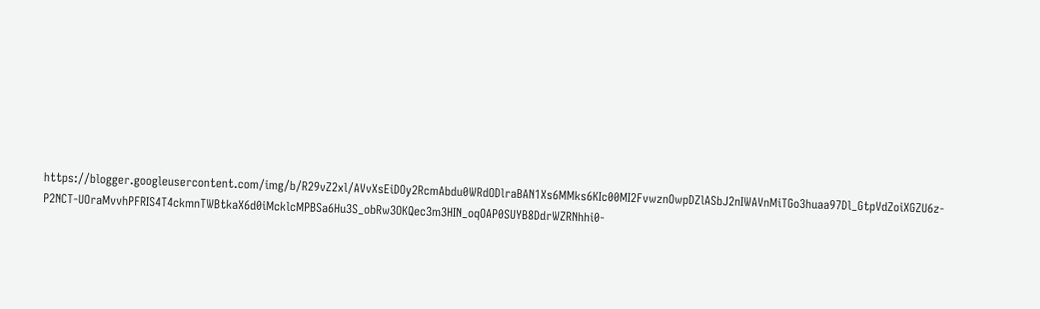https://blogger.googleusercontent.com/img/b/R29vZ2xl/AVvXsEiDOy2RcmAbdu0WRdODlraBAN1Xs6MMks6KIc00MI2FvwznOwpDZlASbJ2nIWAVnMiTGo3huaa97Dl_GtpVdZoiXGZU6z-P2NCT-UOraMvvhPFRIS4T4ckmnTWBtkaX6d0iMcklcMPBSa6Hu3S_obRw3OKQec3m3HIN_oqOAP0SUYB8DdrWZRNhhi0-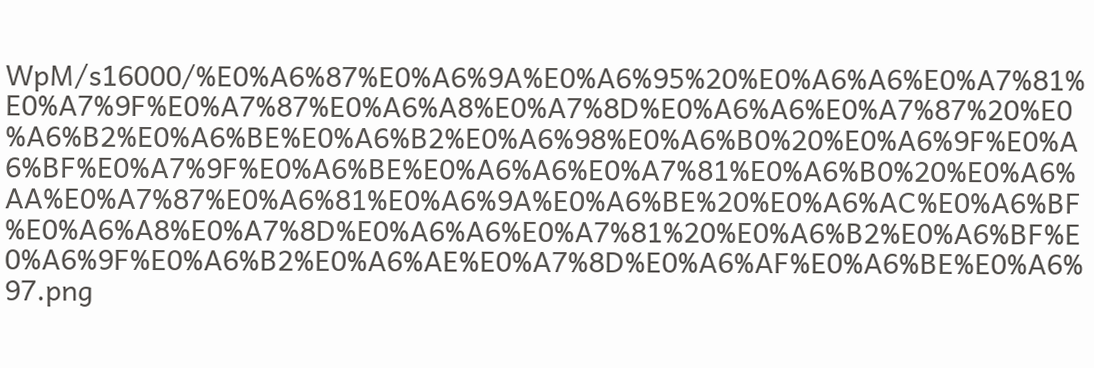WpM/s16000/%E0%A6%87%E0%A6%9A%E0%A6%95%20%E0%A6%A6%E0%A7%81%E0%A7%9F%E0%A7%87%E0%A6%A8%E0%A7%8D%E0%A6%A6%E0%A7%87%20%E0%A6%B2%E0%A6%BE%E0%A6%B2%E0%A6%98%E0%A6%B0%20%E0%A6%9F%E0%A6%BF%E0%A7%9F%E0%A6%BE%E0%A6%A6%E0%A7%81%E0%A6%B0%20%E0%A6%AA%E0%A7%87%E0%A6%81%E0%A6%9A%E0%A6%BE%20%E0%A6%AC%E0%A6%BF%E0%A6%A8%E0%A7%8D%E0%A6%A6%E0%A7%81%20%E0%A6%B2%E0%A6%BF%E0%A6%9F%E0%A6%B2%E0%A6%AE%E0%A7%8D%E0%A6%AF%E0%A6%BE%E0%A6%97.png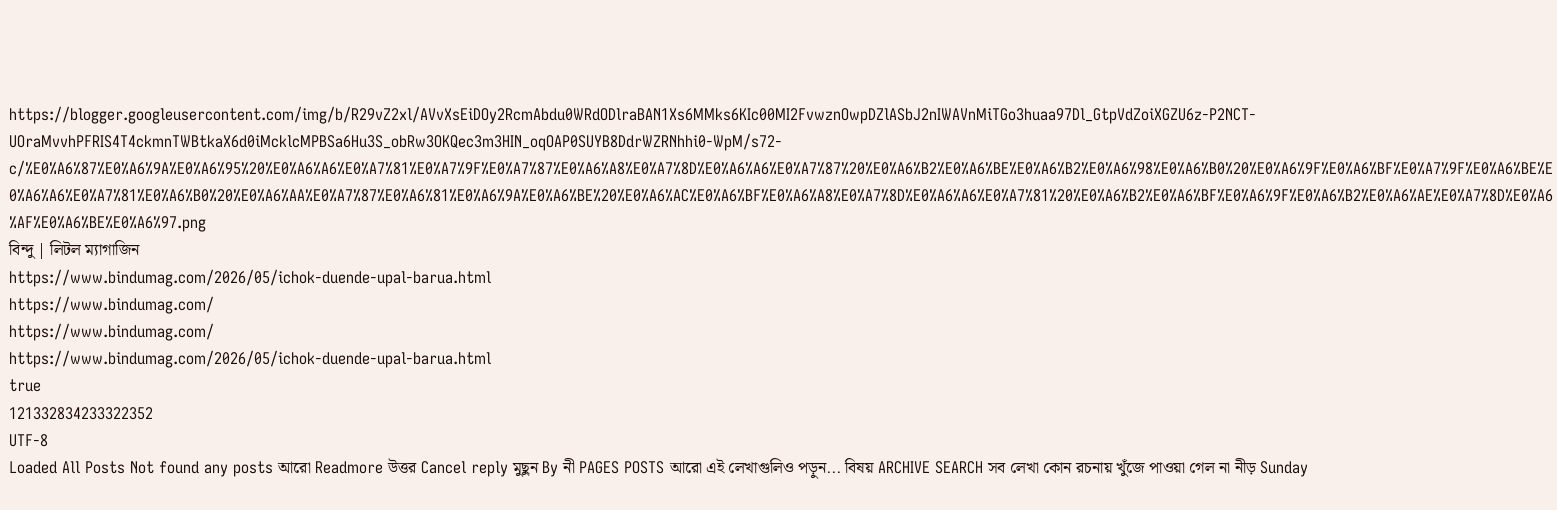https://blogger.googleusercontent.com/img/b/R29vZ2xl/AVvXsEiDOy2RcmAbdu0WRdODlraBAN1Xs6MMks6KIc00MI2FvwznOwpDZlASbJ2nIWAVnMiTGo3huaa97Dl_GtpVdZoiXGZU6z-P2NCT-UOraMvvhPFRIS4T4ckmnTWBtkaX6d0iMcklcMPBSa6Hu3S_obRw3OKQec3m3HIN_oqOAP0SUYB8DdrWZRNhhi0-WpM/s72-c/%E0%A6%87%E0%A6%9A%E0%A6%95%20%E0%A6%A6%E0%A7%81%E0%A7%9F%E0%A7%87%E0%A6%A8%E0%A7%8D%E0%A6%A6%E0%A7%87%20%E0%A6%B2%E0%A6%BE%E0%A6%B2%E0%A6%98%E0%A6%B0%20%E0%A6%9F%E0%A6%BF%E0%A7%9F%E0%A6%BE%E0%A6%A6%E0%A7%81%E0%A6%B0%20%E0%A6%AA%E0%A7%87%E0%A6%81%E0%A6%9A%E0%A6%BE%20%E0%A6%AC%E0%A6%BF%E0%A6%A8%E0%A7%8D%E0%A6%A6%E0%A7%81%20%E0%A6%B2%E0%A6%BF%E0%A6%9F%E0%A6%B2%E0%A6%AE%E0%A7%8D%E0%A6%AF%E0%A6%BE%E0%A6%97.png
বিন্দু | লিটল ম্যাগাজিন
https://www.bindumag.com/2026/05/ichok-duende-upal-barua.html
https://www.bindumag.com/
https://www.bindumag.com/
https://www.bindumag.com/2026/05/ichok-duende-upal-barua.html
true
121332834233322352
UTF-8
Loaded All Posts Not found any posts আরো Readmore উত্তর Cancel reply মুছুন By নী PAGES POSTS আরো এই লেখাগুলিও পড়ুন... বিষয় ARCHIVE SEARCH সব লেখা কোন রচনায় খুঁজে পাওয়া গেল না নীড় Sunday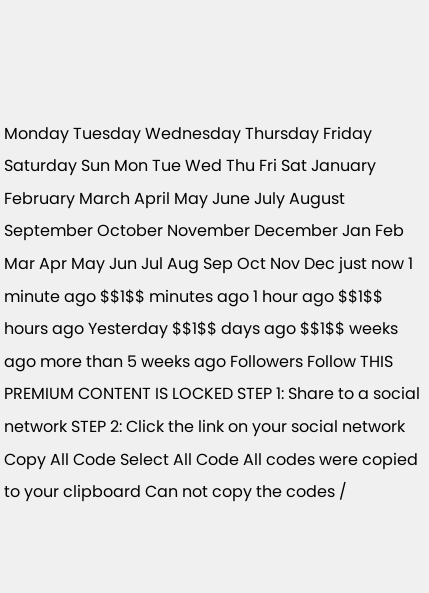Monday Tuesday Wednesday Thursday Friday Saturday Sun Mon Tue Wed Thu Fri Sat January February March April May June July August September October November December Jan Feb Mar Apr May Jun Jul Aug Sep Oct Nov Dec just now 1 minute ago $$1$$ minutes ago 1 hour ago $$1$$ hours ago Yesterday $$1$$ days ago $$1$$ weeks ago more than 5 weeks ago Followers Follow THIS PREMIUM CONTENT IS LOCKED STEP 1: Share to a social network STEP 2: Click the link on your social network Copy All Code Select All Code All codes were copied to your clipboard Can not copy the codes /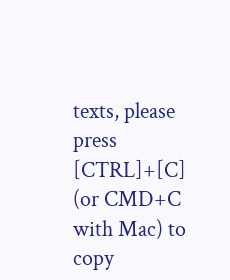texts, please press [CTRL]+[C] (or CMD+C with Mac) to copy